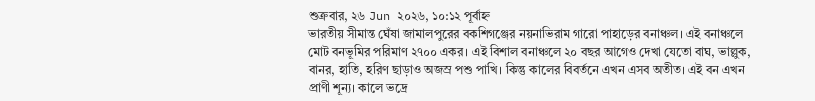শুক্রবার, ২৬ Jun ২০২৬, ১০:১২ পূর্বাহ্ন
ভারতীয় সীমান্ত ঘেঁষা জামালপুরের বকশিগঞ্জের নয়নাভিরাম গারো পাহাড়ের বনাঞ্চল। এই বনাঞ্চলে মোট বনভূমির পরিমাণ ২৭০০ একর। এই বিশাল বনাঞ্চলে ২০ বছর আগেও দেখা যেতো বাঘ, ভাল্লুক, বানর, হাতি, হরিণ ছাড়াও অজস্র পশু পাখি। কিন্তু কালের বিবর্তনে এখন এসব অতীত। এই বন এখন প্রাণী শূন্য। কালে ভদ্রে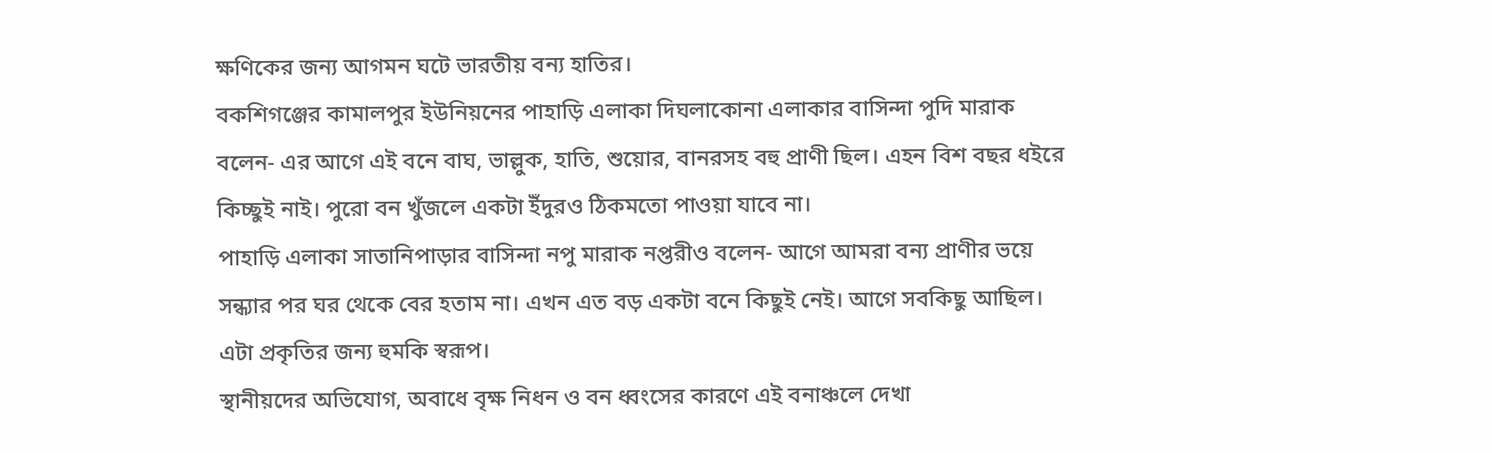ক্ষণিকের জন্য আগমন ঘটে ভারতীয় বন্য হাতির।
বকশিগঞ্জের কামালপুর ইউনিয়নের পাহাড়ি এলাকা দিঘলাকোনা এলাকার বাসিন্দা পুদি মারাক বলেন- এর আগে এই বনে বাঘ, ভাল্লুক, হাতি, শুয়োর, বানরসহ বহু প্রাণী ছিল। এহন বিশ বছর ধইরে কিচ্ছুই নাই। পুরো বন খুঁজলে একটা ইঁদুরও ঠিকমতো পাওয়া যাবে না।
পাহাড়ি এলাকা সাতানিপাড়ার বাসিন্দা নপু মারাক নপ্তরীও বলেন- আগে আমরা বন্য প্রাণীর ভয়ে সন্ধ্যার পর ঘর থেকে বের হতাম না। এখন এত বড় একটা বনে কিছুই নেই। আগে সবকিছু আছিল। এটা প্রকৃতির জন্য হুমকি স্বরূপ।
স্থানীয়দের অভিযোগ, অবাধে বৃক্ষ নিধন ও বন ধ্বংসের কারণে এই বনাঞ্চলে দেখা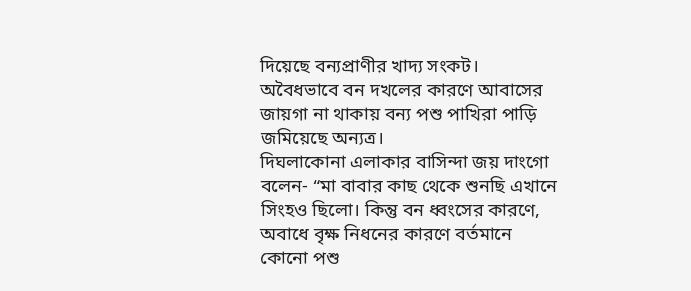দিয়েছে বন্যপ্রাণীর খাদ্য সংকট। অবৈধভাবে বন দখলের কারণে আবাসের জায়গা না থাকায় বন্য পশু পাখিরা পাড়ি জমিয়েছে অন্যত্র।
দিঘলাকোনা এলাকার বাসিন্দা জয় দাংগো বলেন- “মা বাবার কাছ থেকে শুনছি এখানে সিংহও ছিলো। কিন্তু বন ধ্বংসের কারণে, অবাধে বৃক্ষ নিধনের কারণে বর্তমানে কোনো পশু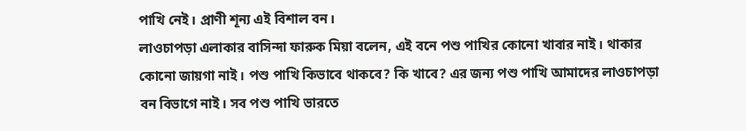পাখি নেই। প্রাণী শূন্য এই বিশাল বন।
লাওচাপড়া এলাকার বাসিন্দা ফারুক মিয়া বলেন, এই বনে পশু পাখির কোনো খাবার নাই। থাকার কোনো জায়গা নাই। পশু পাখি কিভাবে থাকবে? কি খাবে? এর জন্য পশু পাখি আমাদের লাওচাপড়া বন বিভাগে নাই। সব পশু পাখি ভারতে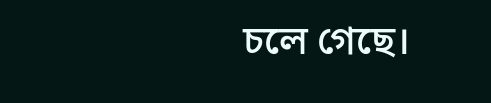চলে গেছে।